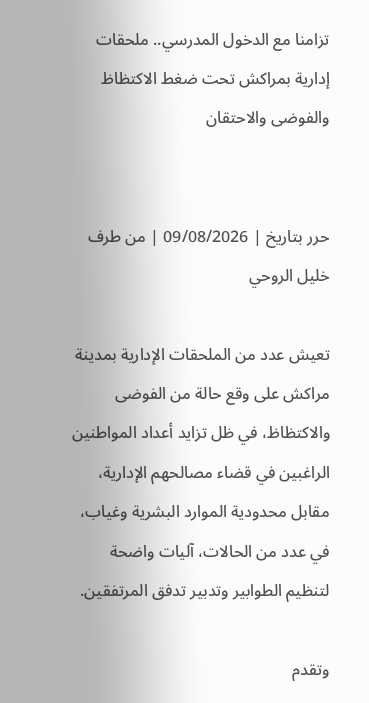تزامنا مع الدخول المدرسي.. ملحقات إدارية بمراكش تحت ضغط الاكتظاظ والفوضى والاحتقان


حرر بتاريخ | 09/08/2026 | من طرف خليل الروحي

تعيش عدد من الملحقات الإدارية بمدينة مراكش على وقع حالة من الفوضى والاكتظاظ، في ظل تزايد أعداد المواطنين الراغبين في قضاء مصالحهم الإدارية، مقابل محدودية الموارد البشرية وغياب، في عدد من الحالات، آليات واضحة لتنظيم الطوابير وتدبير تدفق المرتفقين.

وتقدم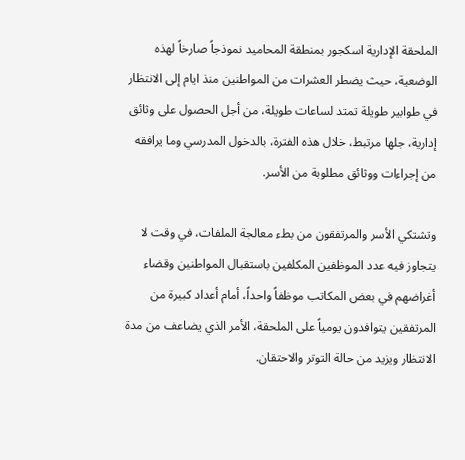الملحقة الإدارية اسكجور بمنطقة المحاميد نموذجاً صارخاً لهذه الوضعية، حيث يضطر العشرات من المواطنين منذ ايام إلى الانتظار في طوابير طويلة تمتد لساعات طويلة، من أجل الحصول على وثائق إدارية، جلها مرتبط، خلال هذه الفترة، بالدخول المدرسي وما يرافقه من إجراءات ووثائق مطلوبة من الأسر.

وتشتكي الأسر والمرتفقون من بطء معالجة الملفات، في وقت لا يتجاوز فيه عدد الموظفين المكلفين باستقبال المواطنين وقضاء أغراضهم في بعض المكاتب موظفاً واحداً، أمام أعداد كبيرة من المرتفقين يتوافدون يومياً على الملحقة، الأمر الذي يضاعف من مدة الانتظار ويزيد من حالة التوتر والاحتقان.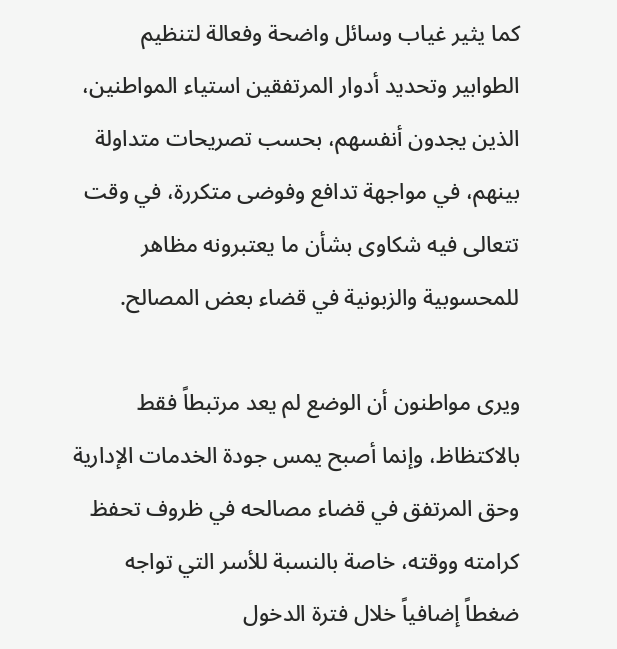كما يثير غياب وسائل واضحة وفعالة لتنظيم الطوابير وتحديد أدوار المرتفقين استياء المواطنين، الذين يجدون أنفسهم، بحسب تصريحات متداولة بينهم، في مواجهة تدافع وفوضى متكررة، في وقت تتعالى فيه شكاوى بشأن ما يعتبرونه مظاهر للمحسوبية والزبونية في قضاء بعض المصالح.

ويرى مواطنون أن الوضع لم يعد مرتبطاً فقط بالاكتظاظ، وإنما أصبح يمس جودة الخدمات الإدارية وحق المرتفق في قضاء مصالحه في ظروف تحفظ كرامته ووقته، خاصة بالنسبة للأسر التي تواجه ضغطاً إضافياً خلال فترة الدخول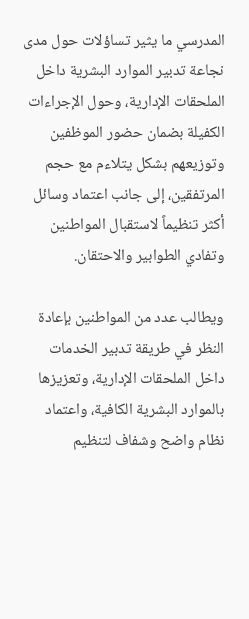المدرسي ما يثير تساؤلات حول مدى نجاعة تدبير الموارد البشرية داخل الملحقات الإدارية، وحول الإجراءات الكفيلة بضمان حضور الموظفين وتوزيعهم بشكل يتلاءم مع حجم المرتفقين، إلى جانب اعتماد وسائل أكثر تنظيماً لاستقبال المواطنين وتفادي الطوابير والاحتقان.

ويطالب عدد من المواطنين بإعادة النظر في طريقة تدبير الخدمات داخل الملحقات الإدارية، وتعزيزها بالموارد البشرية الكافية، واعتماد نظام واضح وشفاف لتنظيم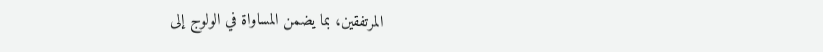المرتفقين، بما يضمن المساواة في الولوج إلى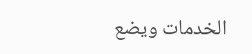الخدمات ويضع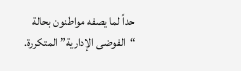حداً لما يصفه مواطنون بحالة “الفوضى الإدارية” المتكررة.